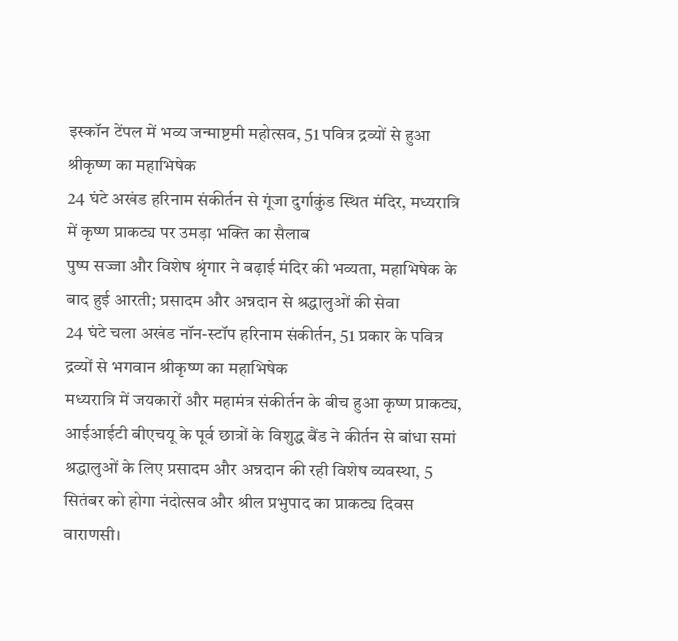इस्कॉन टेंपल में भव्य जन्माष्टमी महोत्सव, 51 पवित्र द्रव्यों से हुआ श्रीकृष्ण का महाभिषेक
24 घंटे अखंड हरिनाम संकीर्तन से गूंजा दुर्गाकुंड स्थित मंदिर, मध्यरात्रि में कृष्ण प्राकट्य पर उमड़ा भक्ति का सैलाब
पुष्प सज्जा और विशेष श्रृंगार ने बढ़ाई मंदिर की भव्यता, महाभिषेक के बाद हुई आरती; प्रसादम और अन्नदान से श्रद्धालुओं की सेवा
24 घंटे चला अखंड नॉन-स्टॉप हरिनाम संकीर्तन, 51 प्रकार के पवित्र द्रव्यों से भगवान श्रीकृष्ण का महाभिषेक
मध्यरात्रि में जयकारों और महामंत्र संकीर्तन के बीच हुआ कृष्ण प्राकट्य, आईआईटी बीएचयू के पूर्व छात्रों के विशुद्ध बैंड ने कीर्तन से बांधा समां
श्रद्धालुओं के लिए प्रसादम और अन्नदान की रही विशेष व्यवस्था, 5 सितंबर को होगा नंदोत्सव और श्रील प्रभुपाद का प्राकट्य दिवस
वाराणसी।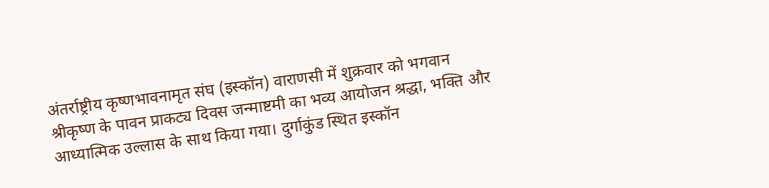अंतर्राष्ट्रीय कृष्णभावनामृत संघ (इस्कॉन) वाराणसी में शुक्रवार को भगवान श्रीकृष्ण के पावन प्राकट्य दिवस जन्माष्टमी का भव्य आयोजन श्रद्धा, भक्ति और आध्यात्मिक उल्लास के साथ किया गया। दुर्गाकुंड स्थित इस्कॉन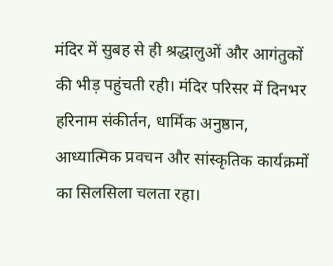मंदिर में सुबह से ही श्रद्धालुओं और आगंतुकों की भीड़ पहुंचती रही। मंदिर परिसर में दिनभर हरिनाम संकीर्तन, धार्मिक अनुष्ठान, आध्यात्मिक प्रवचन और सांस्कृतिक कार्यक्रमों का सिलसिला चलता रहा।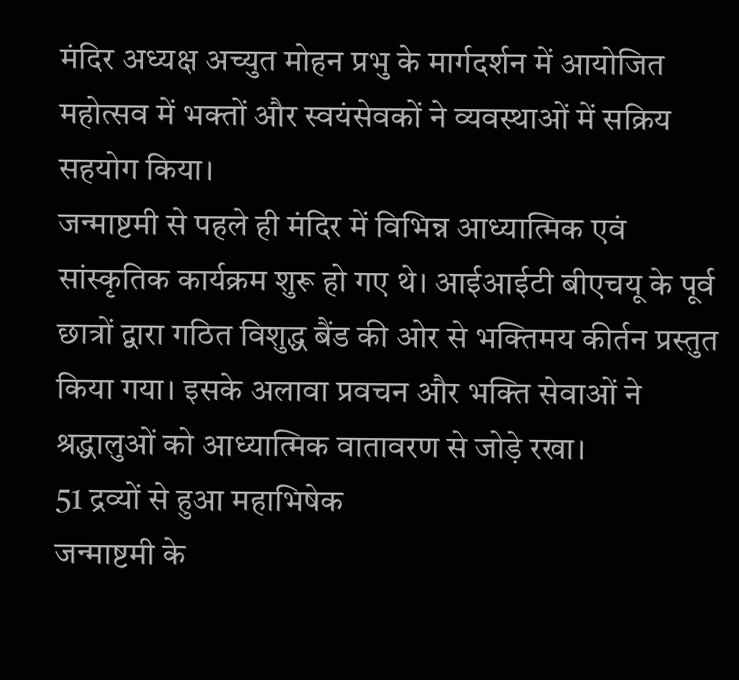मंदिर अध्यक्ष अच्युत मोहन प्रभु के मार्गदर्शन में आयोजित महोत्सव में भक्तों और स्वयंसेवकों ने व्यवस्थाओं में सक्रिय सहयोग किया।
जन्माष्टमी से पहले ही मंदिर में विभिन्न आध्यात्मिक एवं सांस्कृतिक कार्यक्रम शुरू हो गए थे। आईआईटी बीएचयू के पूर्व छात्रों द्वारा गठित विशुद्ध बैंड की ओर से भक्तिमय कीर्तन प्रस्तुत किया गया। इसके अलावा प्रवचन और भक्ति सेवाओं ने श्रद्धालुओं को आध्यात्मिक वातावरण से जोड़े रखा।
51 द्रव्यों से हुआ महाभिषेक
जन्माष्टमी के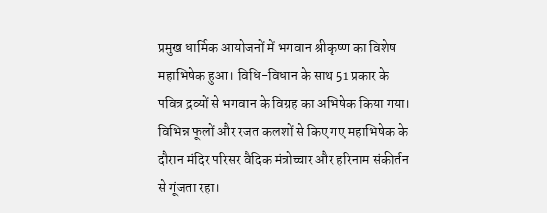प्रमुख धार्मिक आयोजनों में भगवान श्रीकृष्ण का विशेष महाभिषेक हुआ। विधि-विधान के साथ 51 प्रकार के पवित्र द्रव्यों से भगवान के विग्रह का अभिषेक किया गया। विभिन्न फूलों और रजत कलशों से किए गए महाभिषेक के दौरान मंदिर परिसर वैदिक मंत्रोच्चार और हरिनाम संकीर्तन से गूंजता रहा।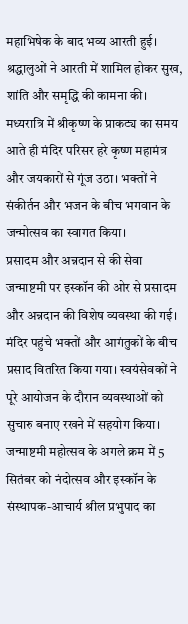महाभिषेक के बाद भव्य आरती हुई। श्रद्धालुओं ने आरती में शामिल होकर सुख, शांति और समृद्धि की कामना की। मध्यरात्रि में श्रीकृष्ण के प्राकट्य का समय आते ही मंदिर परिसर हरे कृष्ण महामंत्र और जयकारों से गूंज उठा। भक्तों ने संकीर्तन और भजन के बीच भगवान के जन्मोत्सव का स्वागत किया।
प्रसादम और अन्नदान से की सेवा
जन्माष्टमी पर इस्कॉन की ओर से प्रसादम और अन्नदान की विशेष व्यवस्था की गई। मंदिर पहुंचे भक्तों और आगंतुकों के बीच प्रसाद वितरित किया गया। स्वयंसेवकों ने पूरे आयोजन के दौरान व्यवस्थाओं को सुचारु बनाए रखने में सहयोग किया।
जन्माष्टमी महोत्सव के अगले क्रम में 5 सितंबर को नंदोत्सव और इस्कॉन के संस्थापक-आचार्य श्रील प्रभुपाद का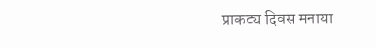प्राकट्य दिवस मनाया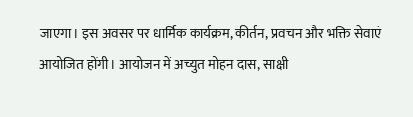जाएगा। इस अवसर पर धार्मिक कार्यक्रम, कीर्तन, प्रवचन और भक्ति सेवाएं आयोजित होंगी। आयोजन में अच्युत मोहन दास, साक्षी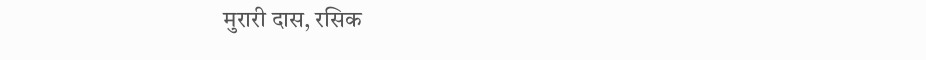मुरारी दास, रसिक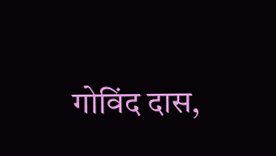गोविंद दास,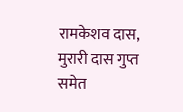रामकेशव दास, मुरारी दास गुप्त समेत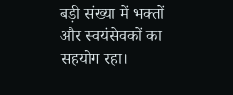बड़ी संख्या में भक्तों और स्वयंसेवकों का सहयोग रहा।